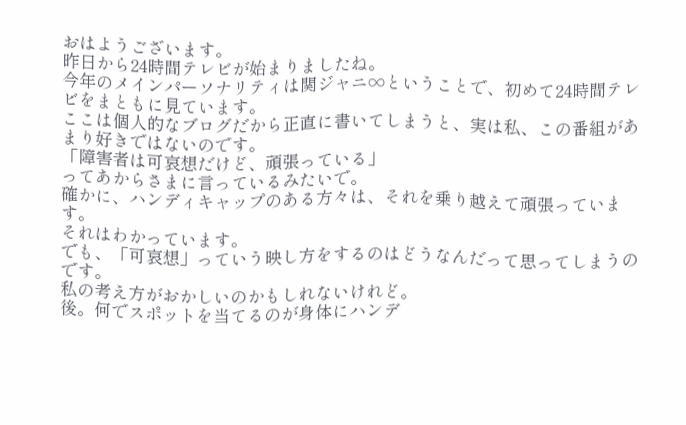おはようございます。
昨日から24時間テレビが始まりましたね。
今年のメインパーソナリティは関ジャニ∞ということで、初めて24時間テレビをまともに見ています。
ここは個人的なブログだから正直に書いてしまうと、実は私、この番組があまり好きではないのです。
「障害者は可哀想だけど、頑張っている」
ってあからさまに言っているみたいで。
確かに、ハンディキャップのある方々は、それを乗り越えて頑張っています。
それはわかっています。
でも、「可哀想」っていう映し方をするのはどうなんだって思ってしまうのです。
私の考え方がおかしいのかもしれないけれど。
後。何でスポットを当てるのが身体にハンデ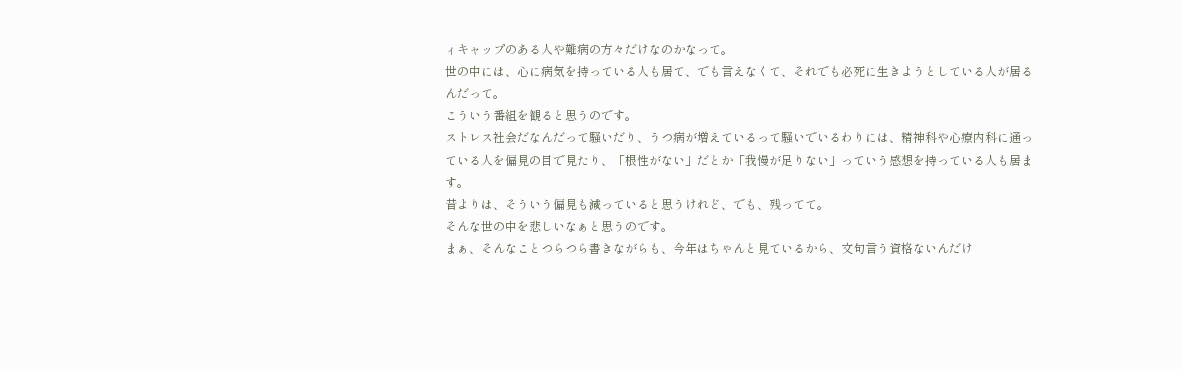ィキャップのある人や難病の方々だけなのかなって。
世の中には、心に病気を持っている人も居て、でも言えなくて、それでも必死に生きようとしている人が居るんだって。
こういう番組を観ると思うのです。
ストレス社会だなんだって騒いだり、うつ病が増えているって騒いでいるわりには、精神科や心療内科に通っている人を偏見の目で見たり、「根性がない」だとか「我慢が足りない」っていう感想を持っている人も居ます。
昔よりは、そういう偏見も減っていると思うけれど、でも、残ってて。
そんな世の中を悲しいなぁと思うのです。
まぁ、そんなことつらつら書きながらも、今年はちゃんと見ているから、文句言う資格ないんだけ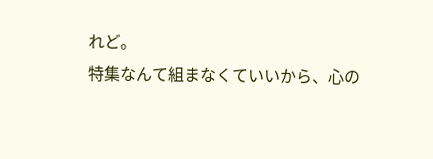れど。
特集なんて組まなくていいから、心の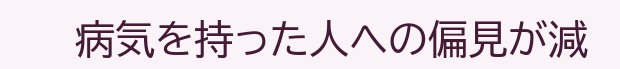病気を持った人への偏見が減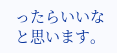ったらいいなと思います。